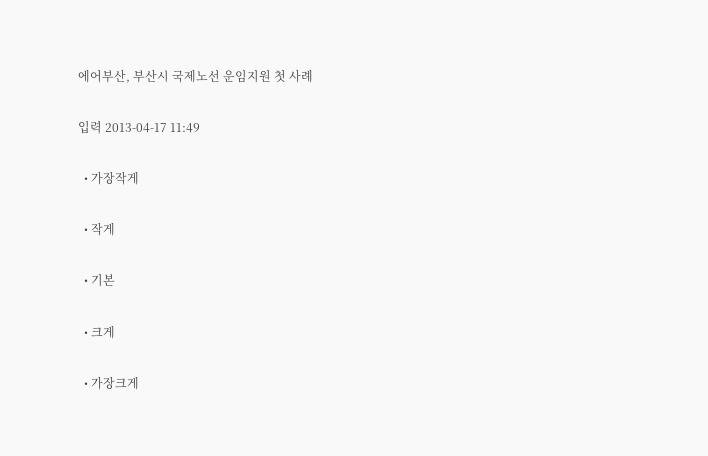에어부산, 부산시 국제노선 운임지원 첫 사례

입력 2013-04-17 11:49

  • 가장작게

  • 작게

  • 기본

  • 크게

  • 가장크게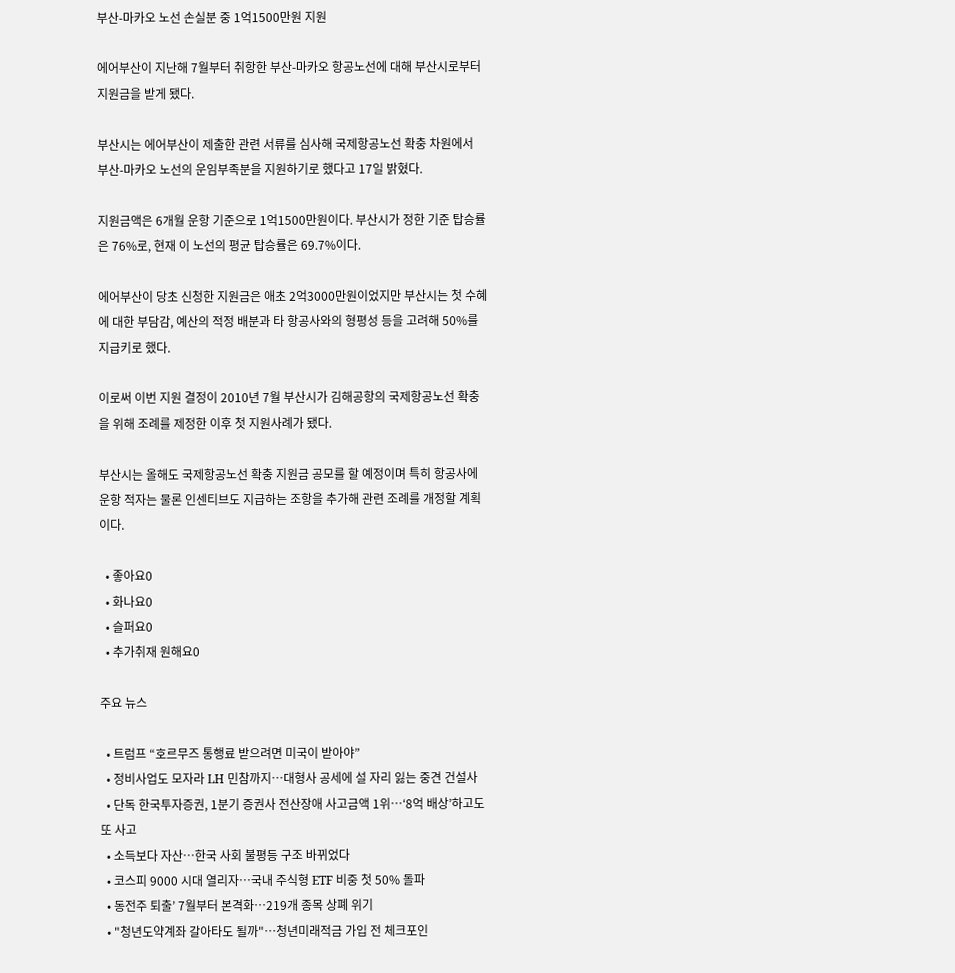부산-마카오 노선 손실분 중 1억1500만원 지원

에어부산이 지난해 7월부터 취항한 부산-마카오 항공노선에 대해 부산시로부터 지원금을 받게 됐다.

부산시는 에어부산이 제출한 관련 서류를 심사해 국제항공노선 확충 차원에서 부산-마카오 노선의 운임부족분을 지원하기로 했다고 17일 밝혔다.

지원금액은 6개월 운항 기준으로 1억1500만원이다. 부산시가 정한 기준 탑승률은 76%로, 현재 이 노선의 평균 탑승률은 69.7%이다.

에어부산이 당초 신청한 지원금은 애초 2억3000만원이었지만 부산시는 첫 수혜에 대한 부담감, 예산의 적정 배분과 타 항공사와의 형평성 등을 고려해 50%를 지급키로 했다.

이로써 이번 지원 결정이 2010년 7월 부산시가 김해공항의 국제항공노선 확충을 위해 조례를 제정한 이후 첫 지원사례가 됐다.

부산시는 올해도 국제항공노선 확충 지원금 공모를 할 예정이며 특히 항공사에 운항 적자는 물론 인센티브도 지급하는 조항을 추가해 관련 조례를 개정할 계획이다.

  • 좋아요0
  • 화나요0
  • 슬퍼요0
  • 추가취재 원해요0

주요 뉴스

  • 트럼프 “호르무즈 통행료 받으려면 미국이 받아야”
  • 정비사업도 모자라 LH 민참까지⋯대형사 공세에 설 자리 잃는 중견 건설사
  • 단독 한국투자증권, 1분기 증권사 전산장애 사고금액 1위⋯‘8억 배상’하고도 또 사고
  • 소득보다 자산…한국 사회 불평등 구조 바뀌었다
  • 코스피 9000 시대 열리자…국내 주식형 ETF 비중 첫 50% 돌파
  • 동전주 퇴출’ 7월부터 본격화…219개 종목 상폐 위기
  • "청년도약계좌 갈아타도 될까"…청년미래적금 가입 전 체크포인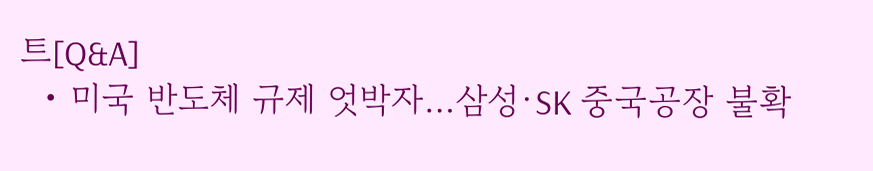트[Q&A]
  • 미국 반도체 규제 엇박자…삼성·SK 중국공장 불확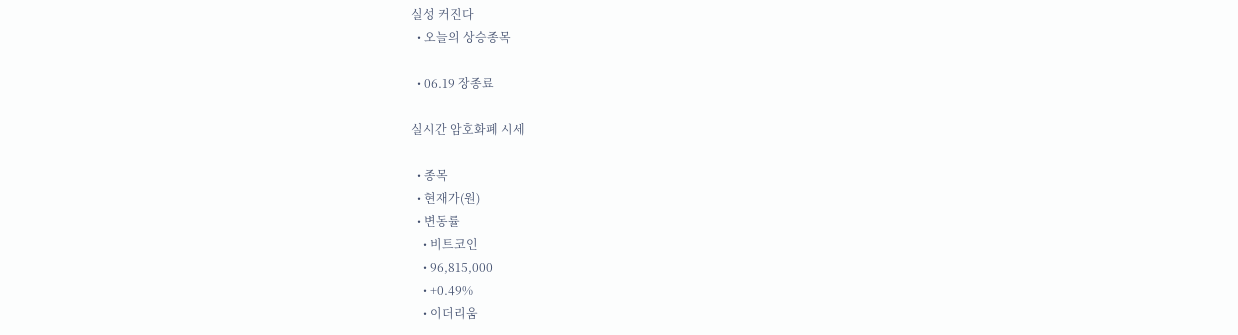실성 커진다
  • 오늘의 상승종목

  • 06.19 장종료

실시간 암호화폐 시세

  • 종목
  • 현재가(원)
  • 변동률
    • 비트코인
    • 96,815,000
    • +0.49%
    • 이더리움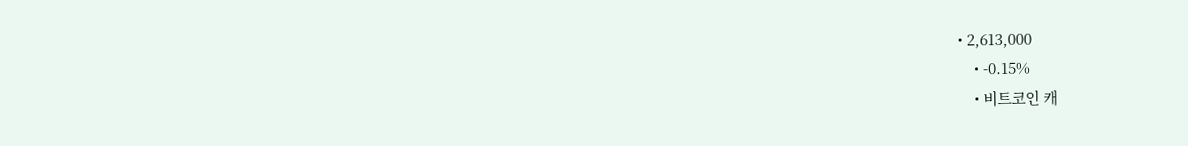• 2,613,000
    • -0.15%
    • 비트코인 캐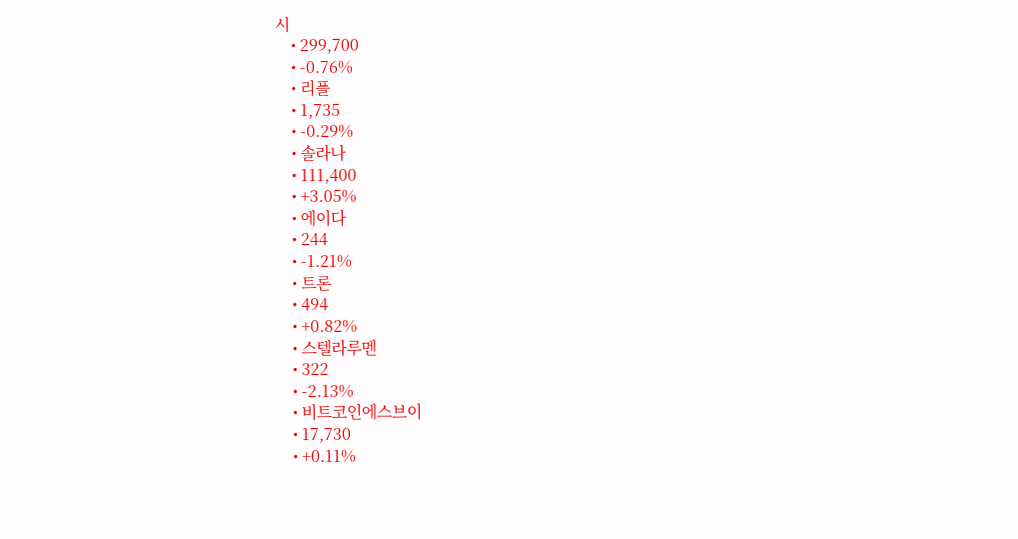시
    • 299,700
    • -0.76%
    • 리플
    • 1,735
    • -0.29%
    • 솔라나
    • 111,400
    • +3.05%
    • 에이다
    • 244
    • -1.21%
    • 트론
    • 494
    • +0.82%
    • 스텔라루멘
    • 322
    • -2.13%
    • 비트코인에스브이
    • 17,730
    • +0.11%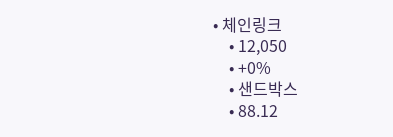• 체인링크
    • 12,050
    • +0%
    • 샌드박스
    • 88.12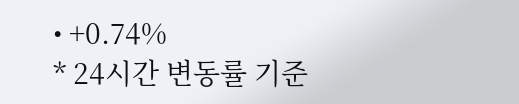• +0.74%
* 24시간 변동률 기준